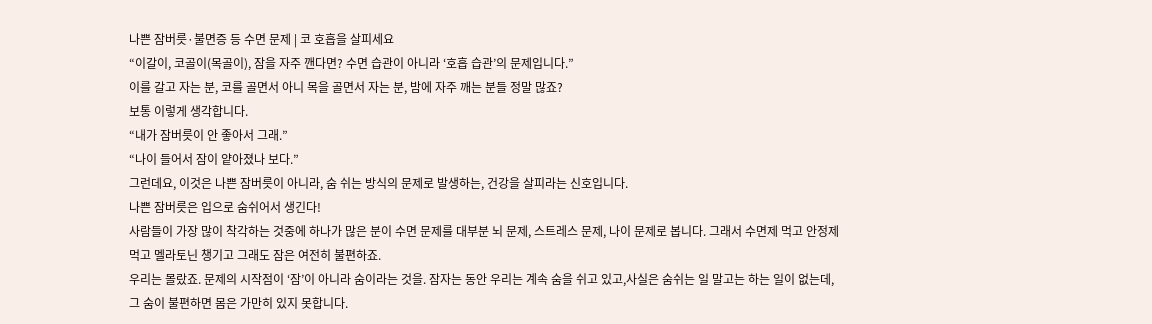나쁜 잠버릇·불면증 등 수면 문제 | 코 호흡을 살피세요
“이갈이, 코골이(목골이), 잠을 자주 깬다면? 수면 습관이 아니라 ‘호흡 습관’의 문제입니다.”
이를 갈고 자는 분, 코를 골면서 아니 목을 골면서 자는 분, 밤에 자주 깨는 분들 정말 많죠?
보통 이렇게 생각합니다.
“내가 잠버릇이 안 좋아서 그래.”
“나이 들어서 잠이 얕아졌나 보다.”
그런데요, 이것은 나쁜 잠버릇이 아니라, 숨 쉬는 방식의 문제로 발생하는, 건강을 살피라는 신호입니다.
나쁜 잠버릇은 입으로 숨쉬어서 생긴다!
사람들이 가장 많이 착각하는 것중에 하나가 많은 분이 수면 문제를 대부분 뇌 문제, 스트레스 문제, 나이 문제로 봅니다. 그래서 수면제 먹고 안정제 먹고 멜라토닌 챙기고 그래도 잠은 여전히 불편하죠.
우리는 몰랐죠. 문제의 시작점이 ‘잠’이 아니라 숨이라는 것을. 잠자는 동안 우리는 계속 숨을 쉬고 있고,사실은 숨쉬는 일 말고는 하는 일이 없는데, 그 숨이 불편하면 몸은 가만히 있지 못합니다.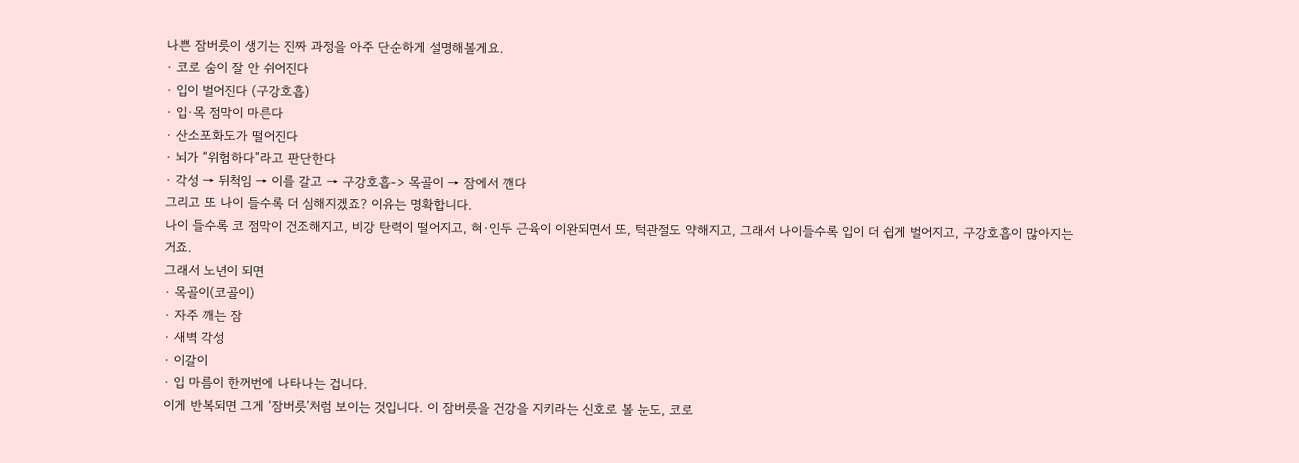나쁜 잠버릇이 생기는 진짜 과정을 아주 단순하게 설명해볼게요.
· 코로 숨이 잘 안 쉬어진다
· 입이 벌어진다 (구강호흡)
· 입·목 점막이 마른다
· 산소포화도가 떨어진다
· 뇌가 “위험하다”라고 판단한다
· 각성 → 뒤척임 → 이를 갈고 → 구강호흡-> 목골이 → 잠에서 깬다
그리고 또 나이 들수록 더 심해지겠죠? 이유는 명확합니다.
나이 들수록 코 점막이 건조해지고, 비강 탄력이 떨어지고, 혀·인두 근육이 이완되면서 또, 턱관절도 약해지고, 그래서 나이들수록 입이 더 쉽게 벌어지고, 구강호흡이 많아지는 거죠.
그래서 노년이 되면
· 목골이(코골이)
· 자주 깨는 잠
· 새벽 각성
· 이갈이
· 입 마름이 한꺼번에 나타나는 겁니다.
이게 반복되면 그게 ‘잠버릇’처럼 보이는 것입니다. 이 잠버릇을 건강을 지키라는 신호로 볼 눈도, 코로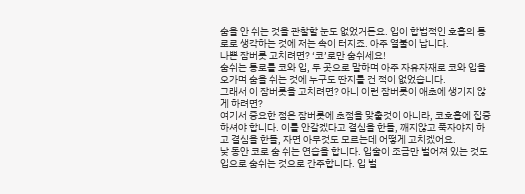숨을 안 쉬는 것을 관찰할 눈도 없었거든요. 입이 합법적인 호흡의 통로로 생각하는 것에 저는 속이 터지죠. 아주 열불이 납니다.
나쁜 잠버릇 고치려면? ‘코’로만 숨쉬세요!
숨쉬는 통로를 코와 입, 두 곳으로 말하며 아주 자유자재로 코와 입을 오가며 숨을 쉬는 것에 누구도 딴지를 건 적이 없었습니다.
그래서 이 잠버릇을 고치려면? 아니 이런 잠버릇이 애초에 생기지 않게 하려면?
여기서 중요한 점은 잠버릇에 초점을 맞출것이 아니라, 코호흡에 집중하셔야 합니다. 이를 안갈겠다고 결심을 한들, 깨지않고 푹자야지 하고 결심을 한들, 자면 아무것도 모르는데 어떻게 고치겠어요.
낮 동안 코로 숨 쉬는 연습을 합니다. 입술이 조금만 벌어져 있는 것도 입으로 숨쉬는 것으로 간주합니다. 입 벌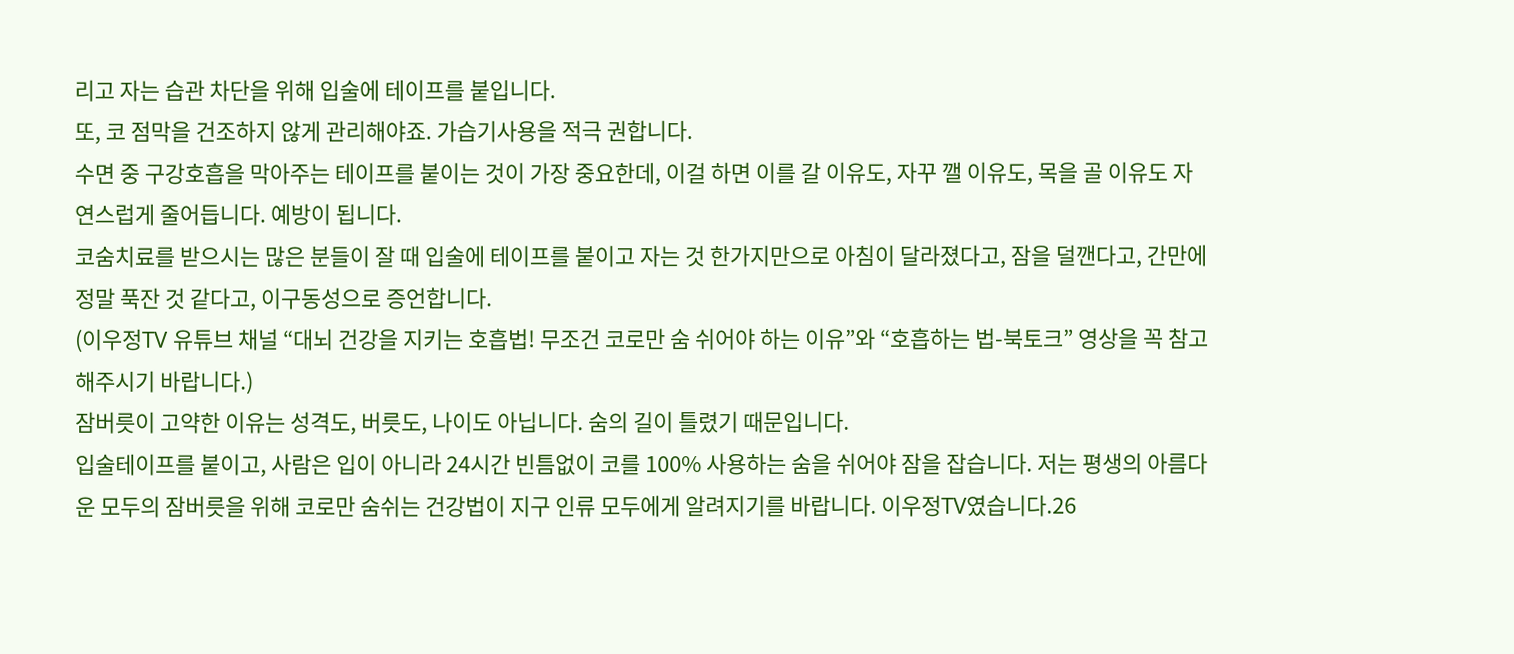리고 자는 습관 차단을 위해 입술에 테이프를 붙입니다.
또, 코 점막을 건조하지 않게 관리해야죠. 가습기사용을 적극 권합니다.
수면 중 구강호흡을 막아주는 테이프를 붙이는 것이 가장 중요한데, 이걸 하면 이를 갈 이유도, 자꾸 깰 이유도, 목을 골 이유도 자연스럽게 줄어듭니다. 예방이 됩니다.
코숨치료를 받으시는 많은 분들이 잘 때 입술에 테이프를 붙이고 자는 것 한가지만으로 아침이 달라졌다고, 잠을 덜깬다고, 간만에 정말 푹잔 것 같다고, 이구동성으로 증언합니다.
(이우정TV 유튜브 채널 “대뇌 건강을 지키는 호흡법! 무조건 코로만 숨 쉬어야 하는 이유”와 “호흡하는 법-북토크” 영상을 꼭 참고해주시기 바랍니다.)
잠버릇이 고약한 이유는 성격도, 버릇도, 나이도 아닙니다. 숨의 길이 틀렸기 때문입니다.
입술테이프를 붙이고, 사람은 입이 아니라 24시간 빈틈없이 코를 100% 사용하는 숨을 쉬어야 잠을 잡습니다. 저는 평생의 아름다운 모두의 잠버릇을 위해 코로만 숨쉬는 건강법이 지구 인류 모두에게 알려지기를 바랍니다. 이우정TV였습니다.26